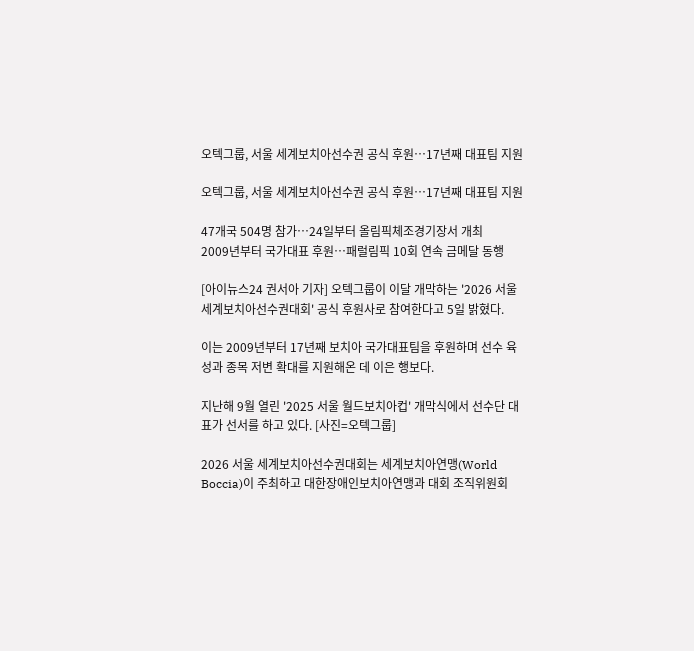오텍그룹, 서울 세계보치아선수권 공식 후원…17년째 대표팀 지원

오텍그룹, 서울 세계보치아선수권 공식 후원…17년째 대표팀 지원

47개국 504명 참가…24일부터 올림픽체조경기장서 개최
2009년부터 국가대표 후원…패럴림픽 10회 연속 금메달 동행

[아이뉴스24 권서아 기자] 오텍그룹이 이달 개막하는 '2026 서울 세계보치아선수권대회' 공식 후원사로 참여한다고 5일 밝혔다.

이는 2009년부터 17년째 보치아 국가대표팀을 후원하며 선수 육성과 종목 저변 확대를 지원해온 데 이은 행보다.

지난해 9월 열린 '2025 서울 월드보치아컵' 개막식에서 선수단 대표가 선서를 하고 있다. [사진=오텍그룹]

2026 서울 세계보치아선수권대회는 세계보치아연맹(World Boccia)이 주최하고 대한장애인보치아연맹과 대회 조직위원회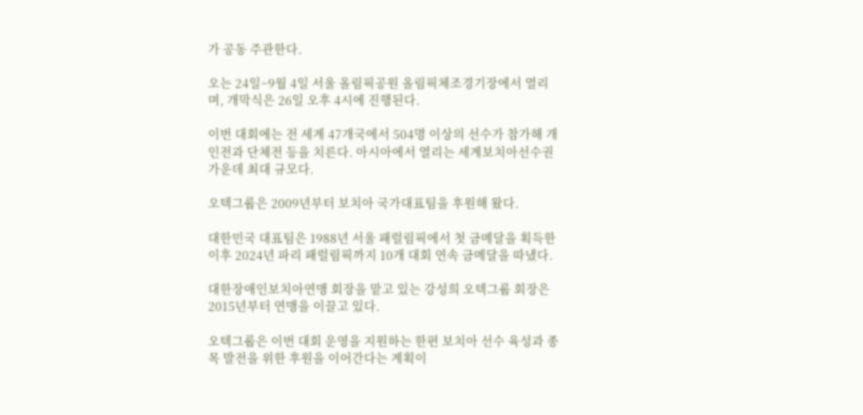가 공동 주관한다.

오는 24일~9월 4일 서울 올림픽공원 올림픽체조경기장에서 열리며, 개막식은 26일 오후 4시에 진행된다.

이번 대회에는 전 세계 47개국에서 504명 이상의 선수가 참가해 개인전과 단체전 등을 치른다. 아시아에서 열리는 세계보치아선수권 가운데 최대 규모다.

오텍그룹은 2009년부터 보치아 국가대표팀을 후원해 왔다.

대한민국 대표팀은 1988년 서울 패럴림픽에서 첫 금메달을 획득한 이후 2024년 파리 패럴림픽까지 10개 대회 연속 금메달을 따냈다.

대한장애인보치아연맹 회장을 맡고 있는 강성희 오텍그룹 회장은 2015년부터 연맹을 이끌고 있다.

오텍그룹은 이번 대회 운영을 지원하는 한편 보치아 선수 육성과 종목 발전을 위한 후원을 이어간다는 계획이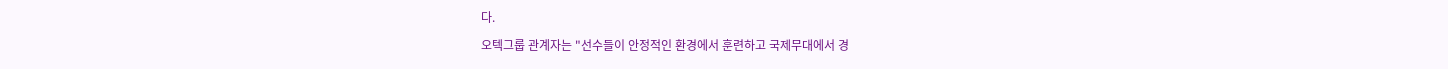다.

오텍그룹 관계자는 "선수들이 안정적인 환경에서 훈련하고 국제무대에서 경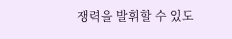쟁력을 발휘할 수 있도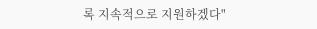록 지속적으로 지원하겠다"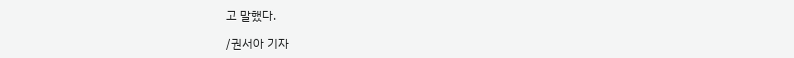고 말했다.

/권서아 기자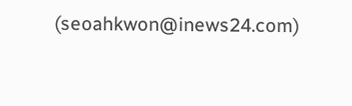(seoahkwon@inews24.com)